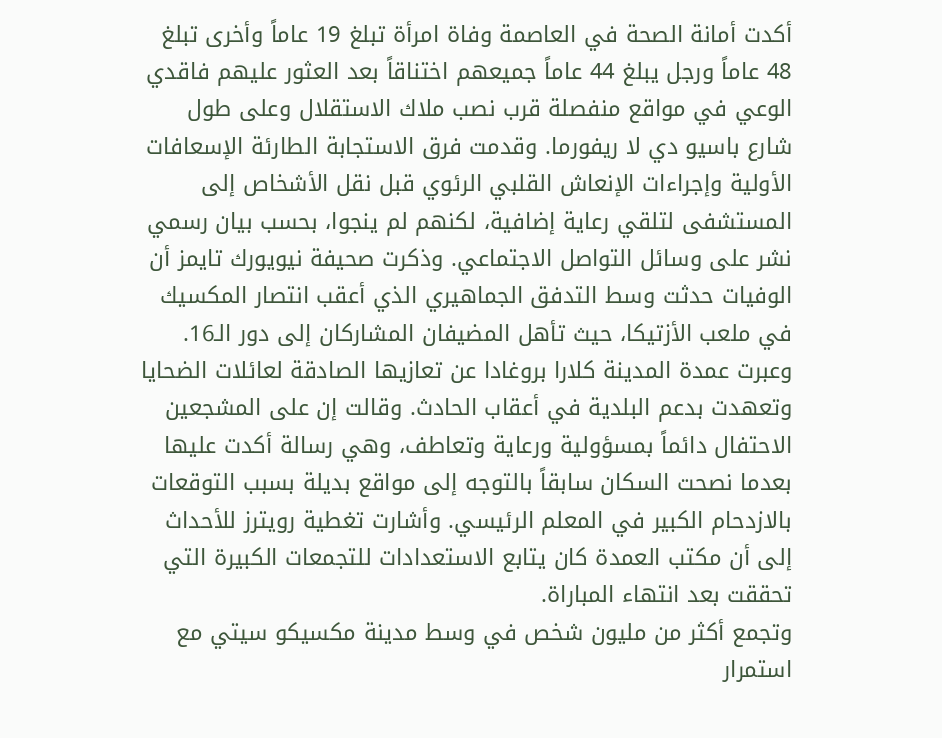أكدت أمانة الصحة في العاصمة وفاة امرأة تبلغ 19 عاماً وأخرى تبلغ 48 عاماً ورجل يبلغ 44 عاماً جميعهم اختناقاً بعد العثور عليهم فاقدي الوعي في مواقع منفصلة قرب نصب ملاك الاستقلال وعلى طول شارع باسيو دي لا ريفورما. وقدمت فرق الاستجابة الطارئة الإسعافات الأولية وإجراءات الإنعاش القلبي الرئوي قبل نقل الأشخاص إلى المستشفى لتلقي رعاية إضافية، لكنهم لم ينجوا، بحسب بيان رسمي نشر على وسائل التواصل الاجتماعي. وذكرت صحيفة نيويورك تايمز أن الوفيات حدثت وسط التدفق الجماهيري الذي أعقب انتصار المكسيك في ملعب الأزتيكا، حيث تأهل المضيفان المشاركان إلى دور الـ16.
وعبرت عمدة المدينة كلارا بروغادا عن تعازيها الصادقة لعائلات الضحايا وتعهدت بدعم البلدية في أعقاب الحادث. وقالت إن على المشجعين الاحتفال دائماً بمسؤولية ورعاية وتعاطف، وهي رسالة أكدت عليها بعدما نصحت السكان سابقاً بالتوجه إلى مواقع بديلة بسبب التوقعات بالازدحام الكبير في المعلم الرئيسي. وأشارت تغطية رويترز للأحداث إلى أن مكتب العمدة كان يتابع الاستعدادات للتجمعات الكبيرة التي تحققت بعد انتهاء المباراة.
وتجمع أكثر من مليون شخص في وسط مدينة مكسيكو سيتي مع استمرار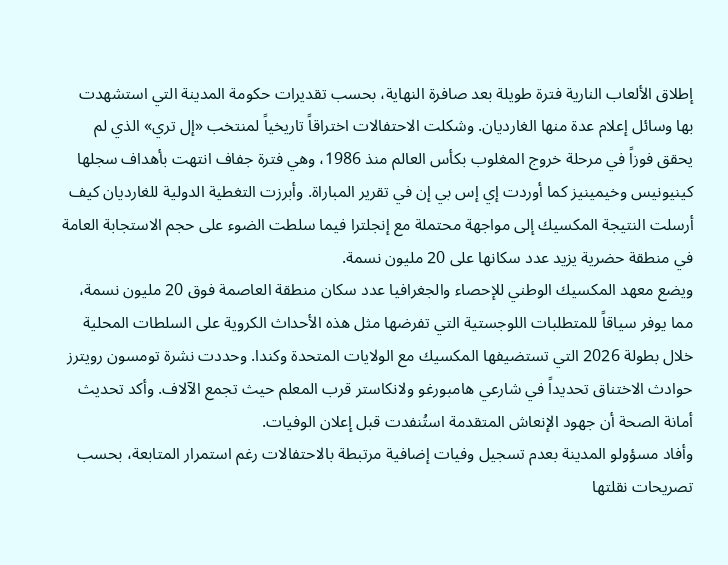إطلاق الألعاب النارية فترة طويلة بعد صافرة النهاية، بحسب تقديرات حكومة المدينة التي استشهدت بها وسائل إعلام عدة منها الغارديان. وشكلت الاحتفالات اختراقاً تاريخياً لمنتخب «إل تري» الذي لم يحقق فوزاً في مرحلة خروج المغلوب بكأس العالم منذ 1986، وهي فترة جفاف انتهت بأهداف سجلها كينيونيس وخيمينيز كما أوردت إي إس بي إن في تقرير المباراة. وأبرزت التغطية الدولية للغارديان كيف أرسلت النتيجة المكسيك إلى مواجهة محتملة مع إنجلترا فيما سلطت الضوء على حجم الاستجابة العامة في منطقة حضرية يزيد عدد سكانها على 20 مليون نسمة.
ويضع معهد المكسيك الوطني للإحصاء والجغرافيا عدد سكان منطقة العاصمة فوق 20 مليون نسمة، مما يوفر سياقاً للمتطلبات اللوجستية التي تفرضها مثل هذه الأحداث الكروية على السلطات المحلية خلال بطولة 2026 التي تستضيفها المكسيك مع الولايات المتحدة وكندا. وحددت نشرة تومسون رويترز حوادث الاختناق تحديداً في شارعي هامبورغو ولانكاستر قرب المعلم حيث تجمع الآلاف. وأكد تحديث أمانة الصحة أن جهود الإنعاش المتقدمة استُنفدت قبل إعلان الوفيات.
وأفاد مسؤولو المدينة بعدم تسجيل وفيات إضافية مرتبطة بالاحتفالات رغم استمرار المتابعة، بحسب تصريحات نقلتها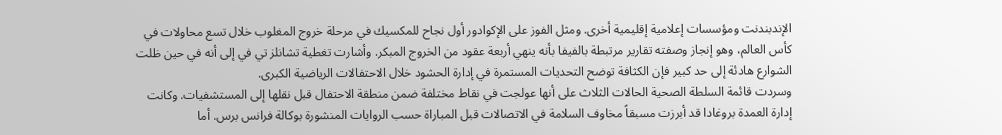الإندبندنت ومؤسسات إعلامية إقليمية أخرى. ومثل الفوز على الإكوادور أول نجاح للمكسيك في مرحلة خروج المغلوب خلال تسع محاولات في كأس العالم، وهو إنجاز وصفته تقارير مرتبطة بالفيفا بأنه ينهي أربعة عقود من الخروج المبكر. وأشارت تغطية تشانلز تي في إلى أنه في حين ظلت الشوارع هادئة إلى حد كبير فإن الكثافة توضح التحديات المستمرة في إدارة الحشود خلال الاحتفالات الرياضية الكبرى.
وسردت قائمة السلطة الصحية الحالات الثلاث على أنها عولجت في نقاط مختلفة ضمن منطقة الاحتفال قبل نقلها إلى المستشفيات. وكانت إدارة العمدة بروغادا قد أبرزت مسبقاً مخاوف السلامة في الاتصالات قبل المباراة حسب الروايات المنشورة بوكالة فرانس برس. أما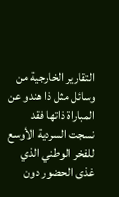التقارير الخارجية من وسائل مثل ذا هندو عن المباراة ذاتها فقد نسجت السردية الأوسع للفخر الوطني الذي غذى الحضور دون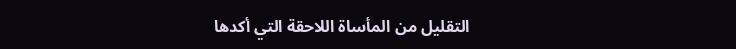التقليل من المأساة اللاحقة التي أكدها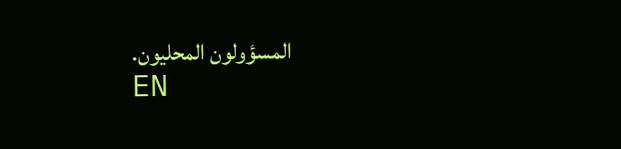المسؤولون المحليون.
EN